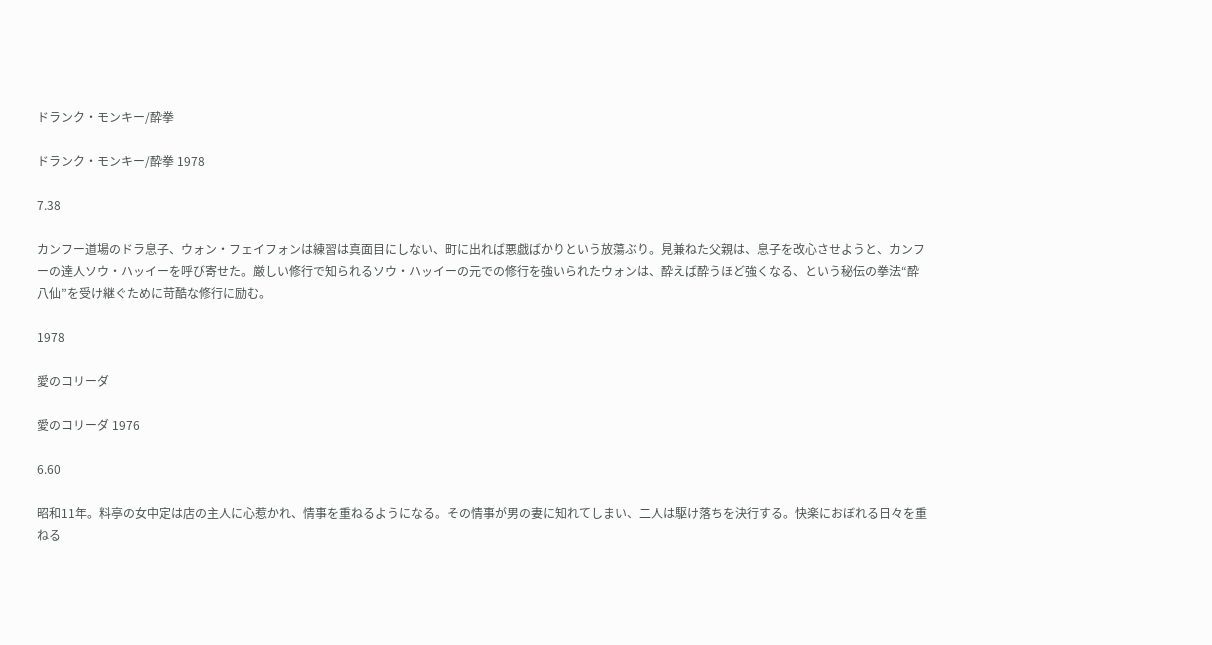ドランク・モンキー/酔拳

ドランク・モンキー/酔拳 1978

7.38

カンフー道場のドラ息子、ウォン・フェイフォンは練習は真面目にしない、町に出れば悪戯ばかりという放蕩ぶり。見兼ねた父親は、息子を改心させようと、カンフーの達人ソウ・ハッイーを呼び寄せた。厳しい修行で知られるソウ・ハッイーの元での修行を強いられたウォンは、酔えば酔うほど強くなる、という秘伝の拳法“酔八仙”を受け継ぐために苛酷な修行に励む。

1978

愛のコリーダ

愛のコリーダ 1976

6.60

昭和11年。料亭の女中定は店の主人に心惹かれ、情事を重ねるようになる。その情事が男の妻に知れてしまい、二人は駆け落ちを決行する。快楽におぼれる日々を重ねる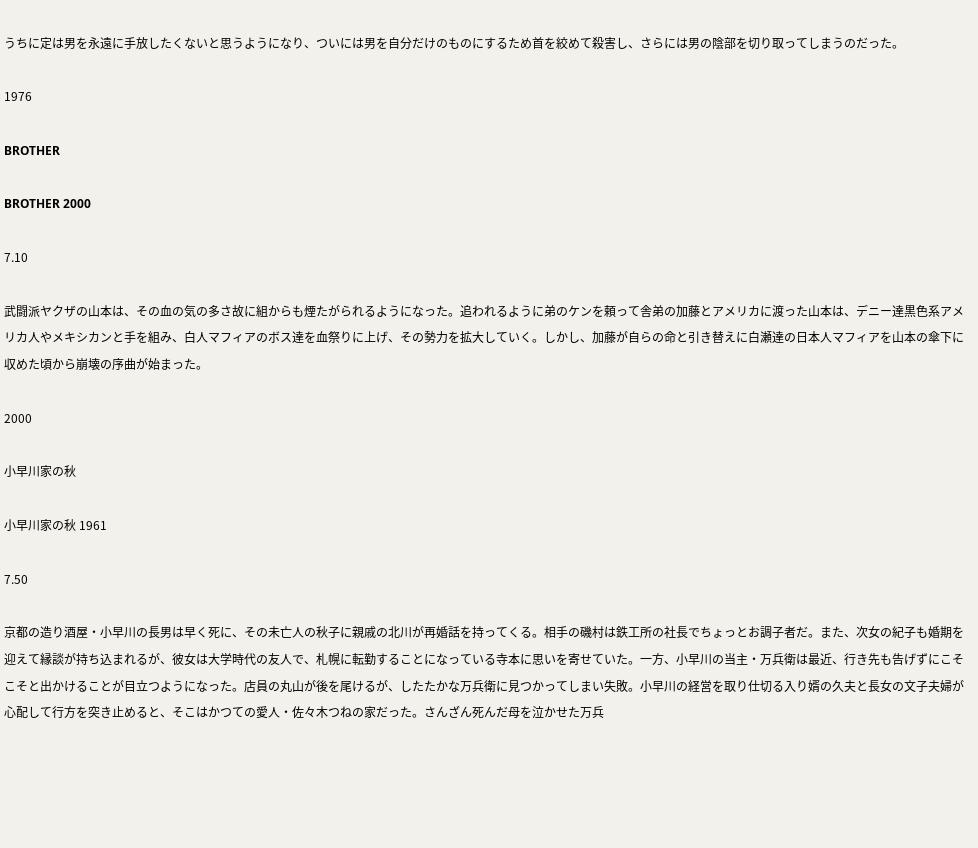うちに定は男を永遠に手放したくないと思うようになり、ついには男を自分だけのものにするため首を絞めて殺害し、さらには男の陰部を切り取ってしまうのだった。

1976

BROTHER

BROTHER 2000

7.10

武闘派ヤクザの山本は、その血の気の多さ故に組からも煙たがられるようになった。追われるように弟のケンを頼って舎弟の加藤とアメリカに渡った山本は、デニー達黒色系アメリカ人やメキシカンと手を組み、白人マフィアのボス達を血祭りに上げ、その勢力を拡大していく。しかし、加藤が自らの命と引き替えに白瀬達の日本人マフィアを山本の傘下に収めた頃から崩壊の序曲が始まった。

2000

小早川家の秋

小早川家の秋 1961

7.50

京都の造り酒屋・小早川の長男は早く死に、その未亡人の秋子に親戚の北川が再婚話を持ってくる。相手の磯村は鉄工所の社長でちょっとお調子者だ。また、次女の紀子も婚期を迎えて縁談が持ち込まれるが、彼女は大学時代の友人で、札幌に転勤することになっている寺本に思いを寄せていた。一方、小早川の当主・万兵衛は最近、行き先も告げずにこそこそと出かけることが目立つようになった。店員の丸山が後を尾けるが、したたかな万兵衛に見つかってしまい失敗。小早川の経営を取り仕切る入り婿の久夫と長女の文子夫婦が心配して行方を突き止めると、そこはかつての愛人・佐々木つねの家だった。さんざん死んだ母を泣かせた万兵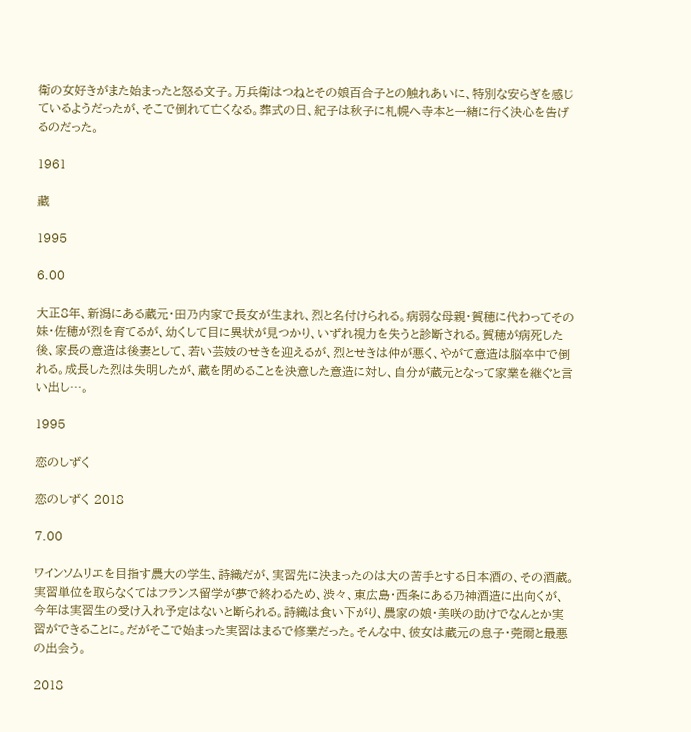衛の女好きがまた始まったと怒る文子。万兵衛はつねとその娘百合子との触れあいに、特別な安らぎを感じているようだったが、そこで倒れて亡くなる。葬式の日、紀子は秋子に札幌へ寺本と一緒に行く決心を告げるのだった。

1961

藏

1995

6.00

大正8年、新潟にある蔵元・田乃内家で長女が生まれ、烈と名付けられる。病弱な母親・賀穂に代わってその妹・佐穂が烈を育てるが、幼くして目に異状が見つかり、いずれ視力を失うと診断される。賀穂が病死した後、家長の意造は後妻として、若い芸妓のせきを迎えるが、烈とせきは仲が悪く、やがて意造は脳卒中で倒れる。成長した烈は失明したが、蔵を閉めることを決意した意造に対し、自分が蔵元となって家業を継ぐと言い出し…。

1995

恋のしずく

恋のしずく 2018

7.00

ワインソムリエを目指す農大の学生、詩織だが、実習先に決まったのは大の苦手とする日本酒の、その酒蔵。実習単位を取らなくてはフランス留学が夢で終わるため、渋々、東広島・西条にある乃神酒造に出向くが、今年は実習生の受け入れ予定はないと断られる。詩織は食い下がり、農家の娘・美咲の助けでなんとか実習ができることに。だがそこで始まった実習はまるで修業だった。そんな中、彼女は蔵元の息子・莞爾と最悪の出会う。

2018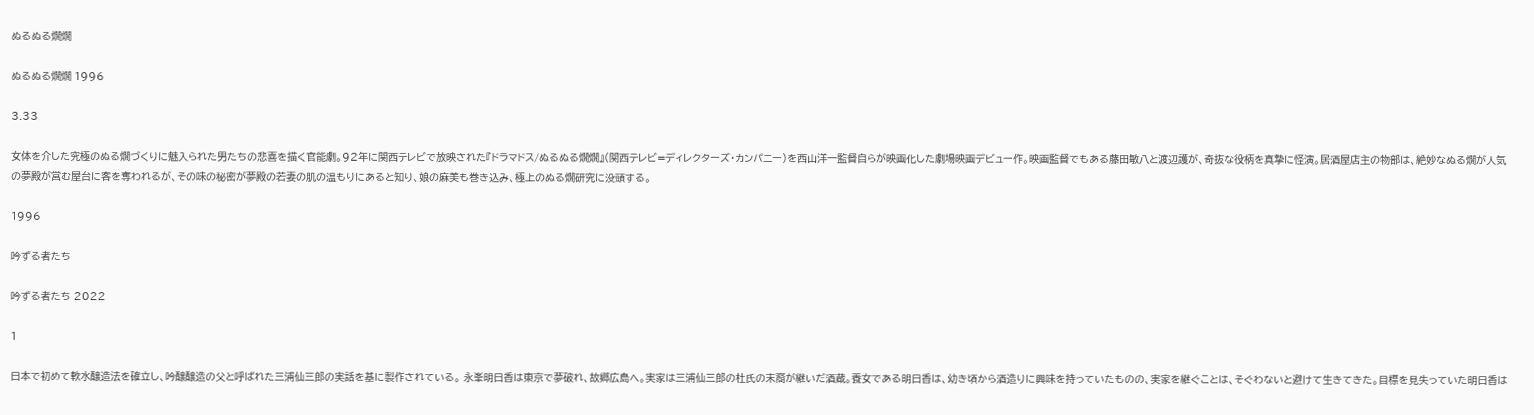ぬるぬる燗燗

ぬるぬる燗燗 1996

3.33

女体を介した究極のぬる燗づくりに魅入られた男たちの悲喜を描く官能劇。92年に関西テレビで放映された『ドラマドス/ぬるぬる燗燗』(関西テレビ=ディレクターズ・カンパニー)を西山洋一監督自らが映画化した劇場映画デビュー作。映画監督でもある藤田敏八と渡辺護が、奇抜な役柄を真摯に怪演。居酒屋店主の物部は、絶妙なぬる燗が人気の夢殿が営む屋台に客を奪われるが、その味の秘密が夢殿の若妻の肌の温もりにあると知り、娘の麻美も巻き込み、極上のぬる燗研究に没頭する。

1996

吟ずる者たち

吟ずる者たち 2022

1

日本で初めて軟水醸造法を確立し、吟醸醸造の父と呼ばれた三浦仙三郎の実話を基に製作されている。 永峯明日香は東京で夢破れ、故郷広島へ。実家は三浦仙三郎の杜氏の末裔が継いだ酒蔵。養女である明日香は、幼き頃から酒造りに興味を持っていたものの、実家を継ぐことは、そぐわないと避けて生きてきた。目標を見失っていた明日香は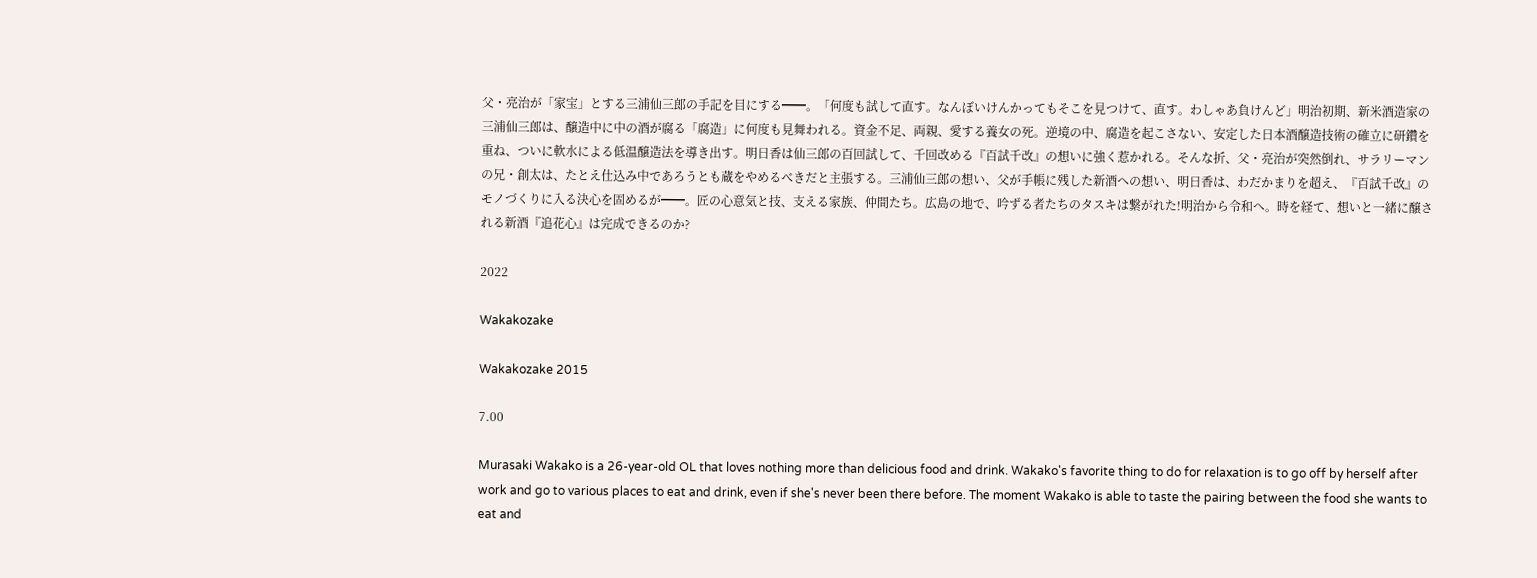父・亮治が「家宝」とする三浦仙三郎の手記を目にする━━。「何度も試して直す。なんぼいけんかってもそこを見つけて、直す。わしゃあ負けんど」明治初期、新米酒造家の三浦仙三郎は、醸造中に中の酒が腐る「腐造」に何度も見舞われる。資金不足、両親、愛する養女の死。逆境の中、腐造を起こさない、安定した日本酒醸造技術の確立に研鑽を重ね、ついに軟水による低温醸造法を導き出す。明日香は仙三郎の百回試して、千回改める『百試千改』の想いに強く惹かれる。そんな折、父・亮治が突然倒れ、サラリーマンの兄・創太は、たとえ仕込み中であろうとも蔵をやめるべきだと主張する。三浦仙三郎の想い、父が手帳に残した新酒への想い、明日香は、わだかまりを超え、『百試千改』のモノづくりに入る決心を固めるが━━。匠の心意気と技、支える家族、仲間たち。広島の地で、吟ずる者たちのタスキは繋がれた!明治から令和へ。時を経て、想いと一緒に醸される新酒『追花心』は完成できるのか?

2022

Wakakozake

Wakakozake 2015

7.00

Murasaki Wakako is a 26-year-old OL that loves nothing more than delicious food and drink. Wakako's favorite thing to do for relaxation is to go off by herself after work and go to various places to eat and drink, even if she's never been there before. The moment Wakako is able to taste the pairing between the food she wants to eat and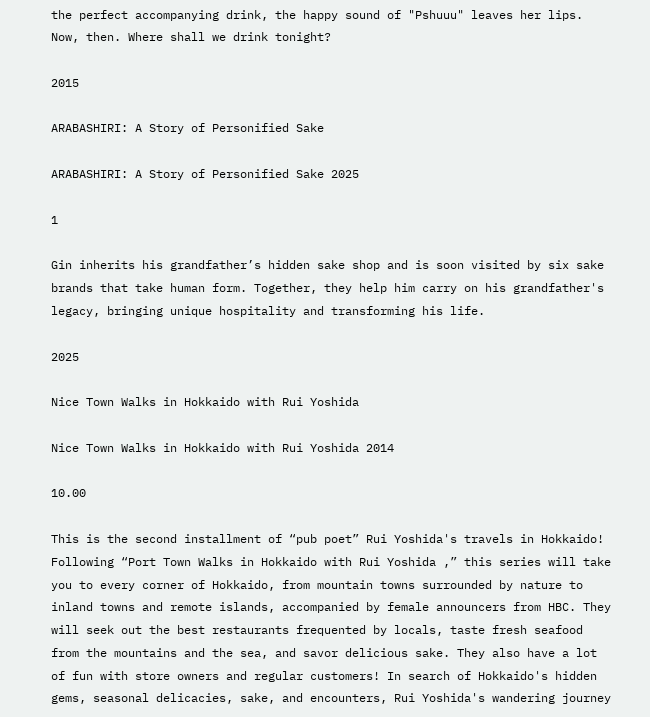the perfect accompanying drink, the happy sound of "Pshuuu" leaves her lips. Now, then. Where shall we drink tonight?

2015

ARABASHIRI: A Story of Personified Sake

ARABASHIRI: A Story of Personified Sake 2025

1

Gin inherits his grandfather’s hidden sake shop and is soon visited by six sake brands that take human form. Together, they help him carry on his grandfather's legacy, bringing unique hospitality and transforming his life.

2025

Nice Town Walks in Hokkaido with Rui Yoshida

Nice Town Walks in Hokkaido with Rui Yoshida 2014

10.00

This is the second installment of “pub poet” Rui Yoshida's travels in Hokkaido! Following “Port Town Walks in Hokkaido with Rui Yoshida ,” this series will take you to every corner of Hokkaido, from mountain towns surrounded by nature to inland towns and remote islands, accompanied by female announcers from HBC. They will seek out the best restaurants frequented by locals, taste fresh seafood from the mountains and the sea, and savor delicious sake. They also have a lot of fun with store owners and regular customers! In search of Hokkaido's hidden gems, seasonal delicacies, sake, and encounters, Rui Yoshida's wandering journey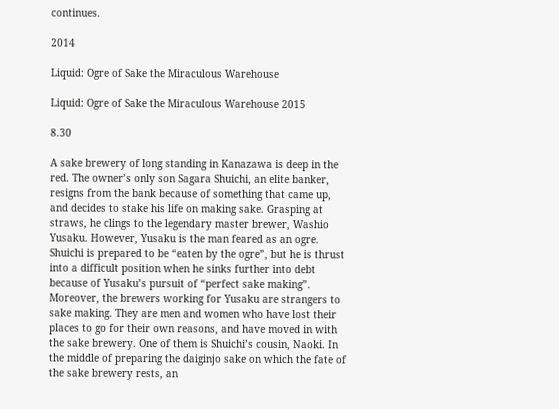continues.

2014

Liquid: Ogre of Sake the Miraculous Warehouse

Liquid: Ogre of Sake the Miraculous Warehouse 2015

8.30

A sake brewery of long standing in Kanazawa is deep in the red. The owner’s only son Sagara Shuichi, an elite banker, resigns from the bank because of something that came up, and decides to stake his life on making sake. Grasping at straws, he clings to the legendary master brewer, Washio Yusaku. However, Yusaku is the man feared as an ogre. Shuichi is prepared to be “eaten by the ogre”, but he is thrust into a difficult position when he sinks further into debt because of Yusaku’s pursuit of “perfect sake making”. Moreover, the brewers working for Yusaku are strangers to sake making. They are men and women who have lost their places to go for their own reasons, and have moved in with the sake brewery. One of them is Shuichi’s cousin, Naoki. In the middle of preparing the daiginjo sake on which the fate of the sake brewery rests, an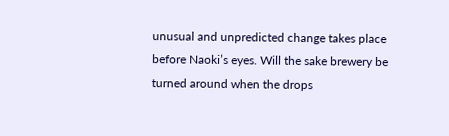unusual and unpredicted change takes place before Naoki’s eyes. Will the sake brewery be turned around when the drops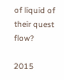of liquid of their quest flow?

2015